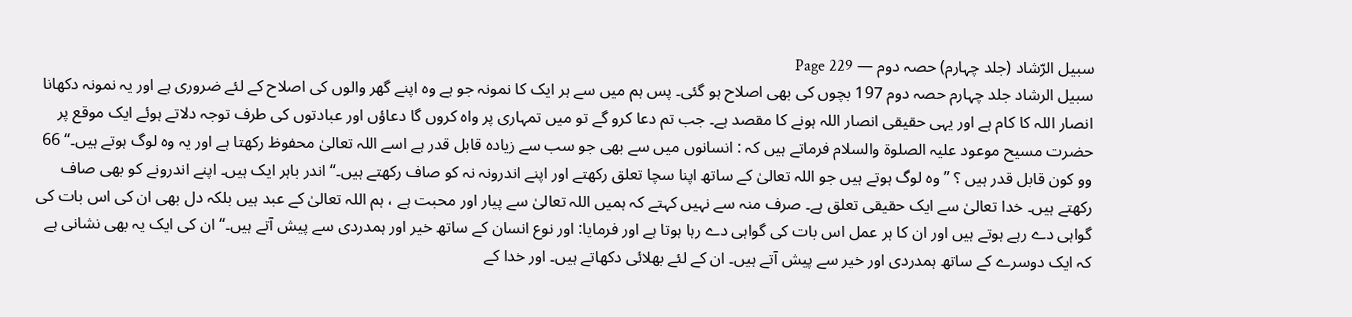سبیل الرّشاد (جلد چہارم) حصہ دوم — Page 229
سبیل الرشاد جلد چہارم حصہ دوم 197 بچوں کی بھی اصلاح ہو گئی۔ پس ہم میں سے ہر ایک کا نمونہ جو ہے وہ اپنے گھر والوں کی اصلاح کے لئے ضروری ہے اور یہ نمونہ دکھانا انصار اللہ کا کام ہے اور یہی حقیقی انصار اللہ ہونے کا مقصد ہے۔ جب تم دعا کرو گے تو میں تمہاری پر واہ کروں گا دعاؤں اور عبادتوں کی طرف توجہ دلاتے ہوئے ایک موقع پر حضرت مسیح موعود علیہ الصلوۃ والسلام فرماتے ہیں کہ : انسانوں میں سے بھی جو سب سے زیادہ قابل قدر ہے اسے اللہ تعالیٰ محفوظ رکھتا ہے اور یہ وہ لوگ ہوتے ہیں۔“ 66 وو کون قابل قدر ہیں ؟ ” وہ لوگ ہوتے ہیں جو اللہ تعالیٰ کے ساتھ اپنا سچا تعلق رکھتے اور اپنے اندرونہ نہ کو صاف رکھتے ہیں۔“ اندر باہر ایک ہیں۔ اپنے اندرونے کو بھی صاف رکھتے ہیں۔ خدا تعالیٰ سے ایک حقیقی تعلق ہے۔ صرف منہ سے نہیں کہتے کہ ہمیں اللہ تعالیٰ سے پیار اور محبت ہے ، ہم اللہ تعالیٰ کے عبد ہیں بلکہ دل بھی ان کی اس بات کی گواہی دے رہے ہوتے ہیں اور ان کا ہر عمل اس بات کی گواہی دے رہا ہوتا ہے اور فرمایا: اور نوع انسان کے ساتھ خیر اور ہمدردی سے پیش آتے ہیں۔“ ان کی ایک یہ بھی نشانی ہے کہ ایک دوسرے کے ساتھ ہمدردی اور خیر سے پیش آتے ہیں۔ ان کے لئے بھلائی دکھاتے ہیں۔ اور خدا کے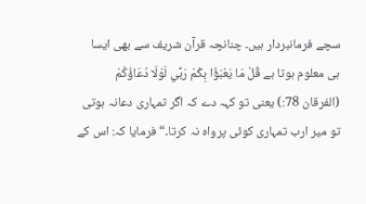سچے فرمانبردار ہیں۔ چنانچہ قرآن شریف سے بھی ایسا ہی معلوم ہوتا ہے قُلْ مَا يَعْبَؤُا بِكُمْ رَبِّي لَوْلَا دُعَاؤُكُمْ (الفرقان 78:) یعنی تو کہہ دے کہ اگر تمہاری دعانہ ہوتی تو میر ارب تمہاری کوئی پرواہ نہ کرتا۔“ فرمایا کہ: اس کے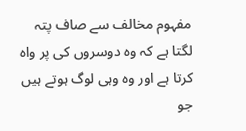مفہوم مخالف سے صاف پتہ لگتا ہے کہ وہ دوسروں کی پر واہ کرتا ہے اور وہ وہی لوگ ہوتے ہیں جو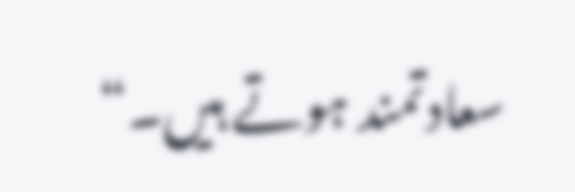سعادتمند ہوتے ہیں۔“